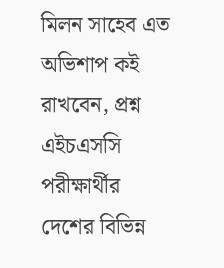মিলন সাহেব এত অভিশাপ কই রাখবেন, প্রশ্ন এইচএসসি পরীক্ষার্থীর
দেশের বিভিন্ন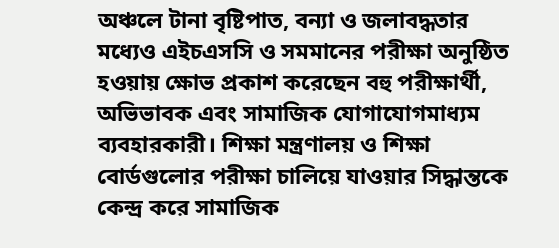অঞ্চলে টানা বৃষ্টিপাত, বন্যা ও জলাবদ্ধতার মধ্যেও এইচএসসি ও সমমানের পরীক্ষা অনুষ্ঠিত হওয়ায় ক্ষোভ প্রকাশ করেছেন বহু পরীক্ষার্থী, অভিভাবক এবং সামাজিক যোগাযোগমাধ্যম ব্যবহারকারী। শিক্ষা মন্ত্রণালয় ও শিক্ষা বোর্ডগুলোর পরীক্ষা চালিয়ে যাওয়ার সিদ্ধান্তকে কেন্দ্র করে সামাজিক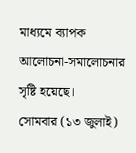মাধ্যমে ব্যাপক আলোচনা-সমালোচনার সৃষ্টি হয়েছে।
সোমবার (১৩ জুলাই)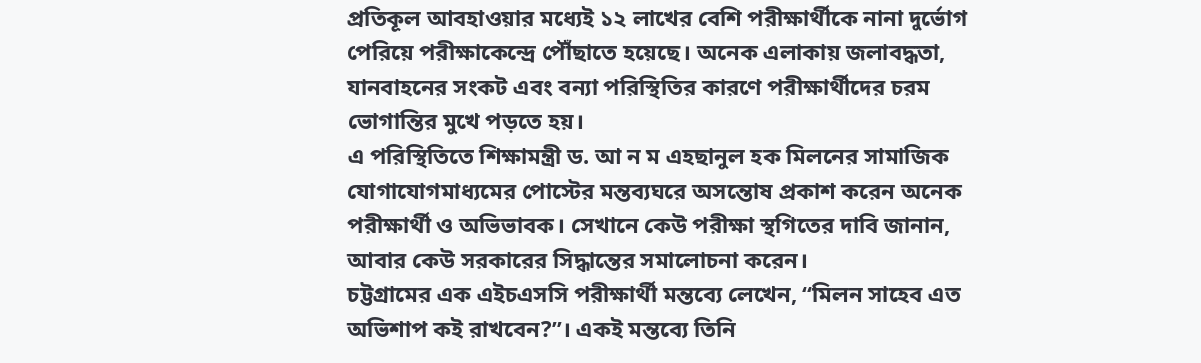প্রতিকূল আবহাওয়ার মধ্যেই ১২ লাখের বেশি পরীক্ষার্থীকে নানা দুর্ভোগ পেরিয়ে পরীক্ষাকেন্দ্রে পৌঁছাতে হয়েছে। অনেক এলাকায় জলাবদ্ধতা, যানবাহনের সংকট এবং বন্যা পরিস্থিতির কারণে পরীক্ষার্থীদের চরম ভোগান্তির মুখে পড়তে হয়।
এ পরিস্থিতিতে শিক্ষামন্ত্রী ড. আ ন ম এহছানুল হক মিলনের সামাজিক যোগাযোগমাধ্যমের পোস্টের মন্তব্যঘরে অসন্তোষ প্রকাশ করেন অনেক পরীক্ষার্থী ও অভিভাবক। সেখানে কেউ পরীক্ষা স্থগিতের দাবি জানান, আবার কেউ সরকারের সিদ্ধান্তের সমালোচনা করেন।
চট্টগ্রামের এক এইচএসসি পরীক্ষার্থী মন্তব্যে লেখেন, “মিলন সাহেব এত অভিশাপ কই রাখবেন?”। একই মন্তব্যে তিনি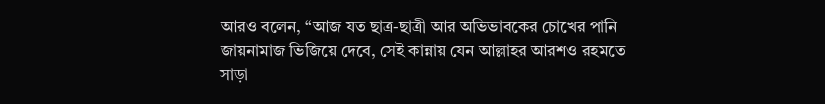আরও বলেন, “আজ যত ছাত্র-ছাত্রী আর অভিভাবকের চোখের পানি জায়নামাজ ভিজিয়ে দেবে, সেই কান্নায় যেন আল্লাহর আরশও রহমতে সাড়া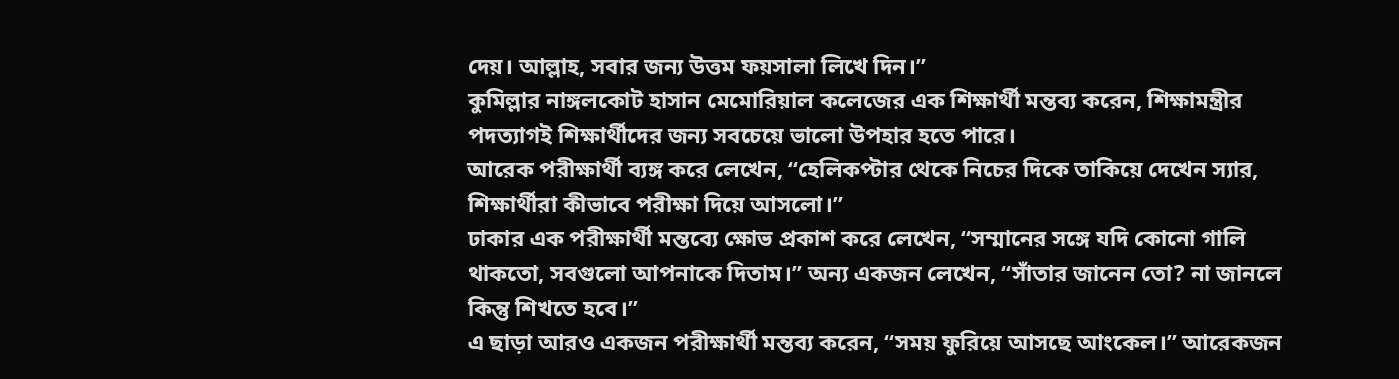দেয়। আল্লাহ, সবার জন্য উত্তম ফয়সালা লিখে দিন।”
কুমিল্লার নাঙ্গলকোট হাসান মেমোরিয়াল কলেজের এক শিক্ষার্থী মন্তব্য করেন, শিক্ষামন্ত্রীর পদত্যাগই শিক্ষার্থীদের জন্য সবচেয়ে ভালো উপহার হতে পারে।
আরেক পরীক্ষার্থী ব্যঙ্গ করে লেখেন, “হেলিকপ্টার থেকে নিচের দিকে তাকিয়ে দেখেন স্যার, শিক্ষার্থীরা কীভাবে পরীক্ষা দিয়ে আসলো।”
ঢাকার এক পরীক্ষার্থী মন্তব্যে ক্ষোভ প্রকাশ করে লেখেন, “সম্মানের সঙ্গে যদি কোনো গালি থাকতো, সবগুলো আপনাকে দিতাম।” অন্য একজন লেখেন, “সাঁতার জানেন তো? না জানলে কিন্তু শিখতে হবে।”
এ ছাড়া আরও একজন পরীক্ষার্থী মন্তব্য করেন, “সময় ফুরিয়ে আসছে আংকেল।” আরেকজন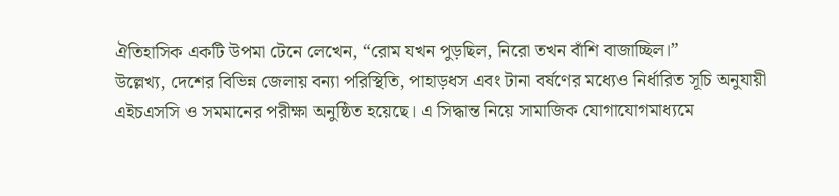ঐতিহাসিক একটি উপমা টেনে লেখেন, “রোম যখন পুড়ছিল, নিরো তখন বাঁশি বাজাচ্ছিল।”
উল্লেখ্য, দেশের বিভিন্ন জেলায় বন্যা পরিস্থিতি, পাহাড়ধস এবং টানা বর্ষণের মধ্যেও নির্ধারিত সূচি অনুযায়ী এইচএসসি ও সমমানের পরীক্ষা অনুষ্ঠিত হয়েছে। এ সিদ্ধান্ত নিয়ে সামাজিক যোগাযোগমাধ্যমে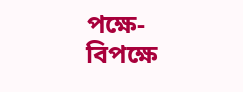পক্ষে-বিপক্ষে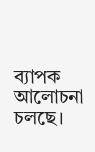ব্যাপক আলোচনা চলছে।